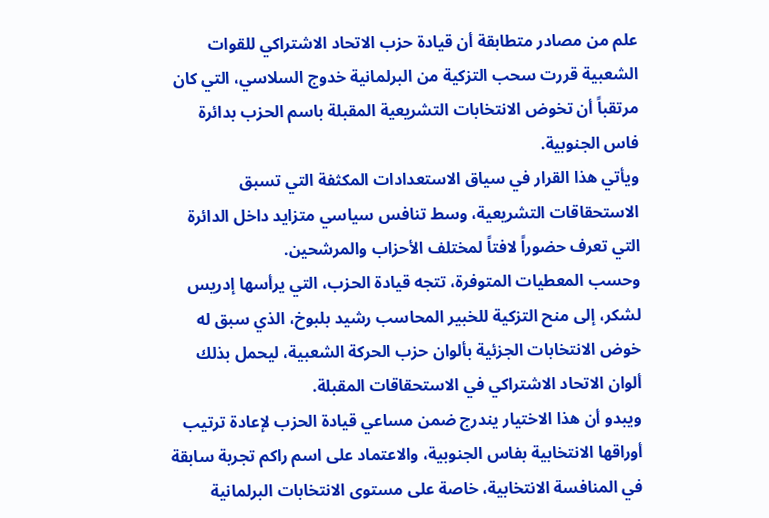علم من مصادر متطابقة أن قيادة حزب الاتحاد الاشتراكي للقوات الشعبية قررت سحب التزكية من البرلمانية خدوج السلاسي، التي كان مرتقباً أن تخوض الانتخابات التشريعية المقبلة باسم الحزب بدائرة فاس الجنوبية.
ويأتي هذا القرار في سياق الاستعدادات المكثفة التي تسبق الاستحقاقات التشريعية، وسط تنافس سياسي متزايد داخل الدائرة التي تعرف حضوراً لافتاً لمختلف الأحزاب والمرشحين.
وحسب المعطيات المتوفرة، تتجه قيادة الحزب، التي يرأسها إدريس لشكر، إلى منح التزكية للخبير المحاسب رشيد بلبوخ، الذي سبق له خوض الانتخابات الجزئية بألوان حزب الحركة الشعبية، ليحمل بذلك ألوان الاتحاد الاشتراكي في الاستحقاقات المقبلة.
ويبدو أن هذا الاختيار يندرج ضمن مساعي قيادة الحزب لإعادة ترتيب أوراقها الانتخابية بفاس الجنوبية، والاعتماد على اسم راكم تجربة سابقة في المنافسة الانتخابية، خاصة على مستوى الانتخابات البرلمانية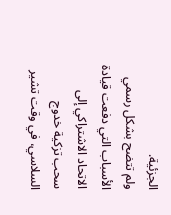الجزئية.
ولم تتضح بشكل رسمي الأسباب التي دفعت قيادة الاتحاد الاشتراكي إلى سحب تزكية خدوج السلاسي، في وقت تشير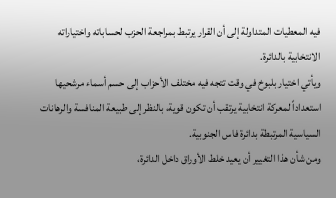فيه المعطيات المتداولة إلى أن القرار يرتبط بمراجعة الحزب لحساباته واختياراته الانتخابية بالدائرة.
ويأتي اختيار بلبوخ في وقت تتجه فيه مختلف الأحزاب إلى حسم أسماء مرشحيها استعداداً لمعركة انتخابية يرتقب أن تكون قوية، بالنظر إلى طبيعة المنافسة والرهانات السياسية المرتبطة بدائرة فاس الجنوبية.
ومن شأن هذا التغيير أن يعيد خلط الأوراق داخل الدائرة،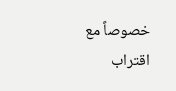خصوصاً مع اقتراب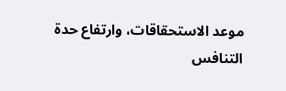موعد الاستحقاقات، وارتفاع حدة التنافس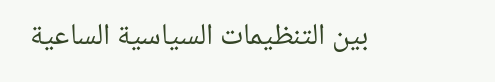بين التنظيمات السياسية الساعية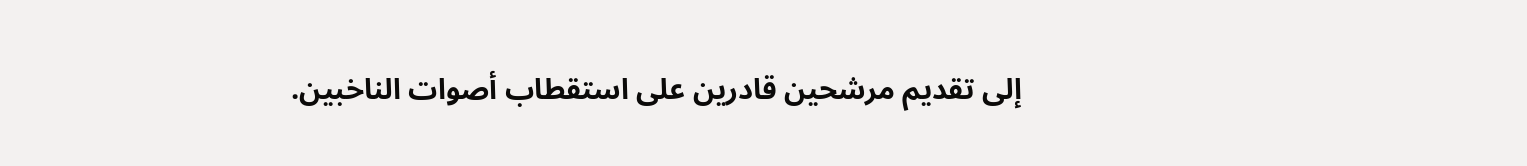إلى تقديم مرشحين قادرين على استقطاب أصوات الناخبين.